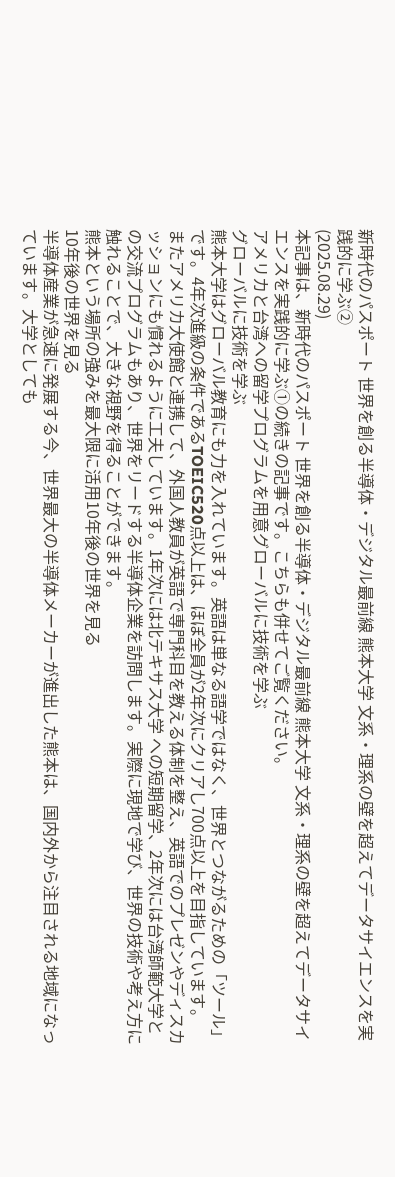新時代のパスポート 世界を創る半導体・デジタル最前線 熊本大学 文系・理系の壁を超えてデータサイエンスを実践的に学ぶ②
(2025.08.29)
本記事は、新時代のパスポート 世界を創る半導体・デジタル最前線 熊本大学 文系・理系の壁を超えてデータサイエンスを実践的に学ぶ①の続きの記事です。こちらも併せてご覧ください。
アメリカと台湾への留学プログラムを用意グローバルに技術を学ぶ
グローバルに技術を学ぶ
熊本大学はグローバル教育にも力を入れています。英語は単なる語学ではなく、世界とつながるための「ツール」です。4年次進級の条件であるTOEIC520点以上は、ほぼ全員が2年次にクリアし700点以上を目指しています。
またアメリカ大使館と連携して、外国人教員が英語で専門科目を教える体制を整え、英語でのプレゼンやディスカッションにも慣れるように工夫しています。1年次には北テキサス大学 への短期留学、2年次には台湾師範大学との交流プログラムもあり、世界をリードする半導体企業を訪問します。実際に現地で学び、世界の技術や考え方に触れることで、大きな視野を得ることができます。
熊本という場所の強みを最大限に活用10年後の世界を見る
10年後の世界を見る
半導体産業が急速に発展する今、世界最大の半導体メーカーが進出した熊本は、国内外から注目される地域になっています。大学としても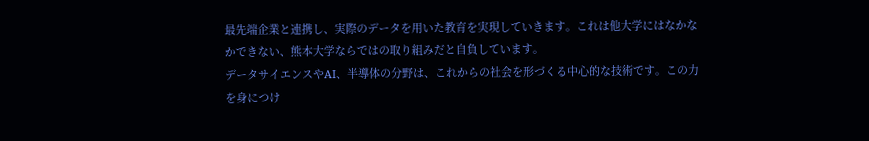最先端企業と連携し、実際のデータを用いた教育を実現していきます。これは他大学にはなかなかできない、熊本大学ならではの取り組みだと自負しています。
データサイエンスやAI、半導体の分野は、これからの社会を形づくる中心的な技術です。この力を身につけ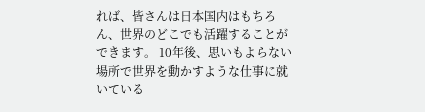れば、皆さんは日本国内はもちろん、世界のどこでも活躍することができます。 10年後、思いもよらない場所で世界を動かすような仕事に就いている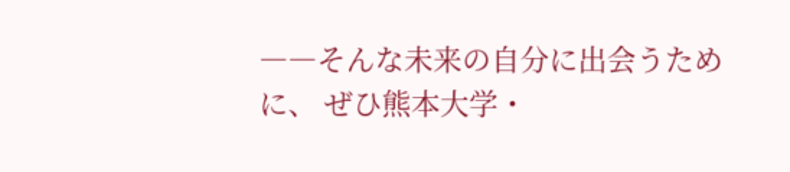――そんな未来の自分に出会うために、 ぜひ熊本大学・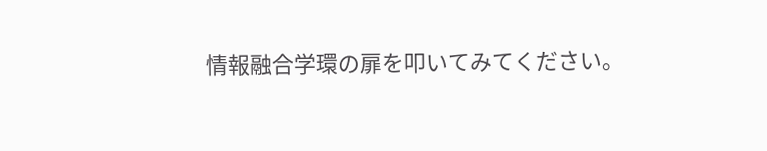情報融合学環の扉を叩いてみてください。